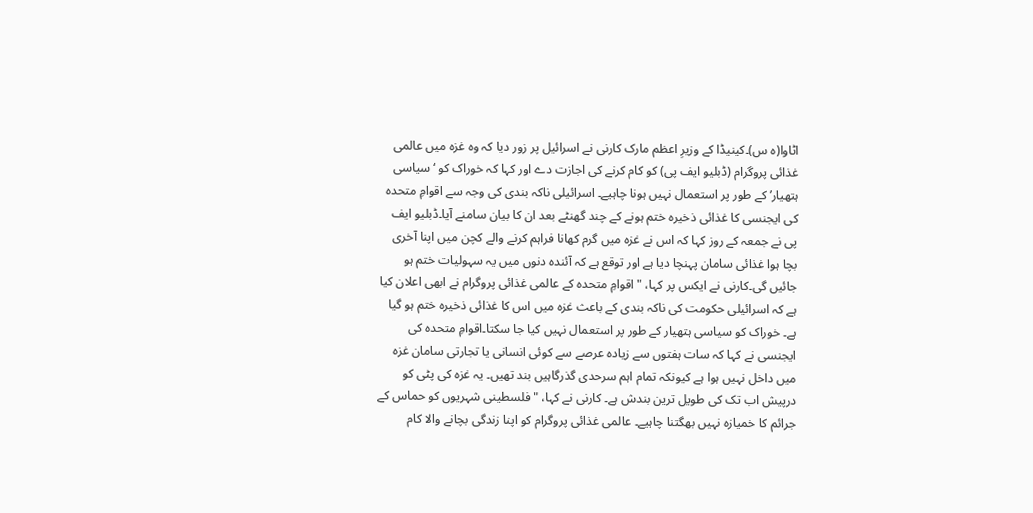اٹاوا(ہ س)۔کینیڈا کے وزیرِ اعظم مارک کارنی نے اسرائیل پر زور دیا کہ وہ غزہ میں عالمی غذائی پروگرام (ڈبلیو ایف پی) کو کام کرنے کی اجازت دے اور کہا کہ خوراک کو ‘سیاسی ہتھیار’ کے طور پر استعمال نہیں ہونا چاہیے۔ اسرائیلی ناکہ بندی کی وجہ سے اقوامِ متحدہ کی ایجنسی کا غذائی ذخیرہ ختم ہونے کے چند گھنٹے بعد ان کا بیان سامنے آیا۔ڈبلیو ایف پی نے جمعہ کے روز کہا کہ اس نے غزہ میں گرم کھانا فراہم کرنے والے کچن میں اپنا آخری بچا ہوا غذائی سامان پہنچا دیا ہے اور توقع ہے کہ آئندہ دنوں میں یہ سہولیات ختم ہو جائیں گی۔کارنی نے ایکس پر کہا، "اقوامِ متحدہ کے عالمی غذائی پروگرام نے ابھی اعلان کیا ہے کہ اسرائیلی حکومت کی ناکہ بندی کے باعث غزہ میں اس کا غذائی ذخیرہ ختم ہو گیا ہے۔ خوراک کو سیاسی ہتھیار کے طور پر استعمال نہیں کیا جا سکتا۔اقوامِ متحدہ کی ایجنسی نے کہا کہ سات ہفتوں سے زیادہ عرصے سے کوئی انسانی یا تجارتی سامان غزہ میں داخل نہیں ہوا ہے کیونکہ تمام اہم سرحدی گذرگاہیں بند تھیں۔ یہ غزہ کی پٹی کو درپیش اب تک کی طویل ترین بندش ہے۔ کارنی نے کہا، "فلسطینی شہریوں کو حماس کے جرائم کا خمیازہ نہیں بھگتنا چاہیے۔ عالمی غذائی پروگرام کو اپنا زندگی بچانے والا کام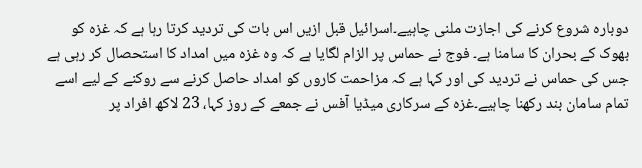دوبارہ شروع کرنے کی اجازت ملنی چاہیے۔اسرائیل قبل ازیں اس بات کی تردید کرتا رہا ہے کہ غزہ کو بھوک کے بحران کا سامنا ہے۔ فوج نے حماس پر الزام لگایا ہے کہ وہ غزہ میں امداد کا استحصال کر رہی ہے جس کی حماس نے تردید کی اور کہا ہے کہ مزاحمت کاروں کو امداد حاصل کرنے سے روکنے کے لیے اسے تمام سامان بند رکھنا چاہیے۔غزہ کے سرکاری میڈیا آفس نے جمعے کے روز کہا، 23 لاکھ افراد پر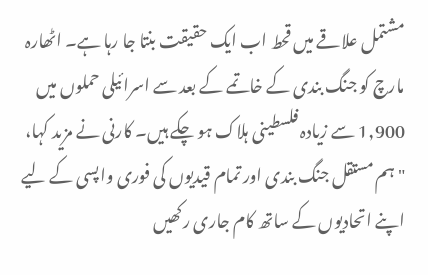مشتمل علاقے میں قحط اب ایک حقیقت بنتا جا رہا ہے۔ اٹھارہ مارچ کو جنگ بندی کے خاتمے کے بعد سے اسرائیلی حملوں میں 1,900 سے زیادہ فلسطینی ہلاک ہو چکے ہیں۔ کارنی نے مزید کہا، "ہم مستقل جنگ بندی اور تمام قیدیوں کی فوری واپسی کے لیے اپنے اتحادیوں کے ساتھ کام جاری رکھیں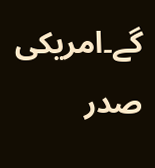گے۔امریکی صدر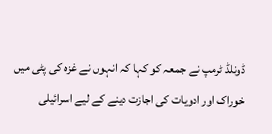ڈونلڈ ٹرمپ نے جمعہ کو کہا کہ انہوں نے غزہ کی پٹی میں خوراک اور ادویات کی اجازت دینے کے لیے اسرائیلی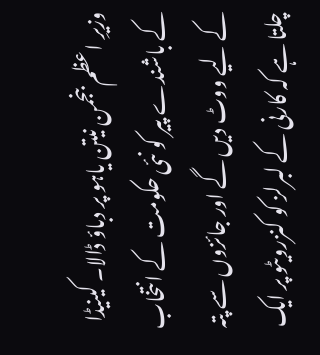وزیرِ اعظم بنجمن نیتن یاہو پر دباؤ ڈالا۔ کینیڈا کے باشندے پیر کو نئی حکومت کے انتخاب کے لیے ووٹ دیں گے اور جائزوں سے پتہ چلتا ہے کہ کارنی کے لبرلز کو کنزرویٹو پر ایک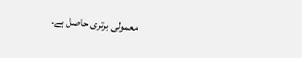معمولی برتری حاصل ہے۔